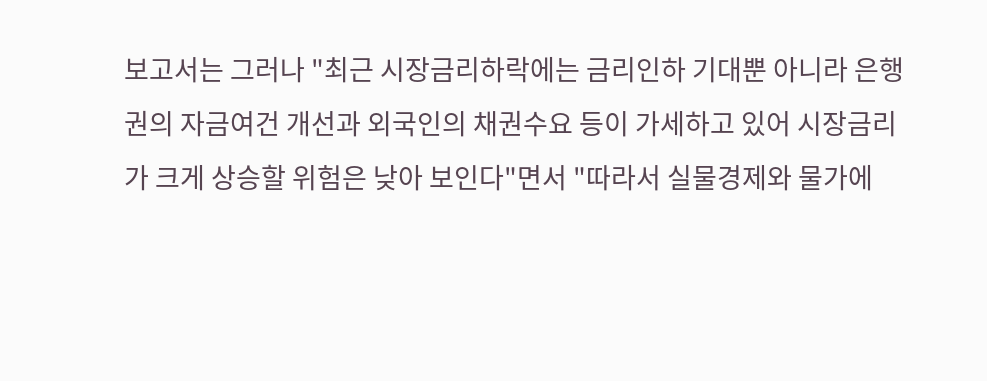보고서는 그러나 "최근 시장금리하락에는 금리인하 기대뿐 아니라 은행권의 자금여건 개선과 외국인의 채권수요 등이 가세하고 있어 시장금리가 크게 상승할 위험은 낮아 보인다"면서 "따라서 실물경제와 물가에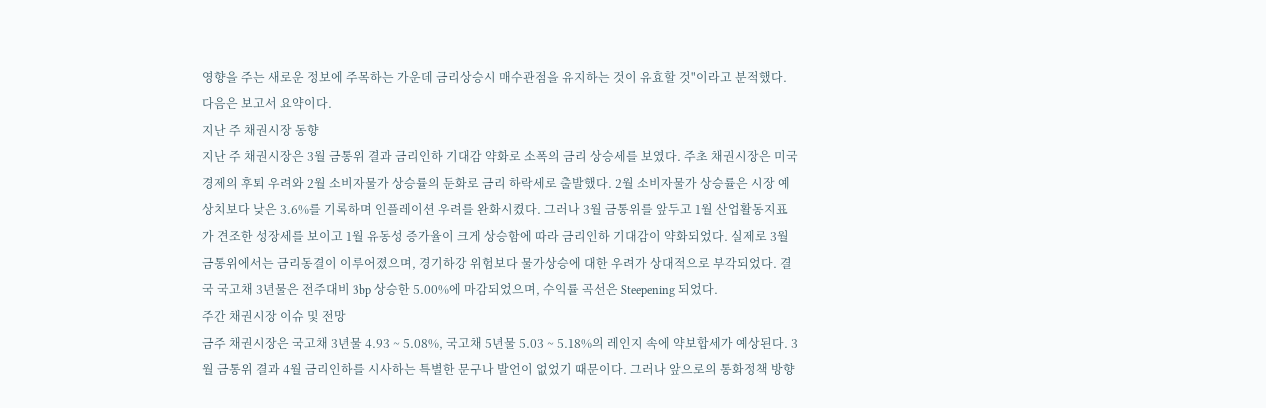영향을 주는 새로운 정보에 주목하는 가운데 금리상승시 매수관점을 유지하는 것이 유효할 것"이라고 분적했다.
다음은 보고서 요약이다.
지난 주 채권시장 동향
지난 주 채권시장은 3월 금통위 결과 금리인하 기대감 약화로 소폭의 금리 상승세를 보였다. 주초 채권시장은 미국경제의 후퇴 우려와 2월 소비자물가 상승률의 둔화로 금리 하락세로 출발했다. 2월 소비자물가 상승률은 시장 예상치보다 낮은 3.6%를 기록하며 인플레이션 우려를 완화시켰다. 그러나 3월 금통위를 앞두고 1월 산업활동지표가 견조한 성장세를 보이고 1월 유동성 증가율이 크게 상승함에 따라 금리인하 기대감이 약화되었다. 실제로 3월 금통위에서는 금리동결이 이루어졌으며, 경기하강 위험보다 물가상승에 대한 우려가 상대적으로 부각되었다. 결국 국고채 3년물은 전주대비 3bp 상승한 5.00%에 마감되었으며, 수익률 곡선은 Steepening 되었다.
주간 채권시장 이슈 및 전망
금주 채권시장은 국고채 3년물 4.93 ~ 5.08%, 국고채 5년물 5.03 ~ 5.18%의 레인지 속에 약보합세가 예상된다. 3월 금통위 결과 4월 금리인하를 시사하는 특별한 문구나 발언이 없었기 때문이다. 그러나 앞으로의 통화정책 방향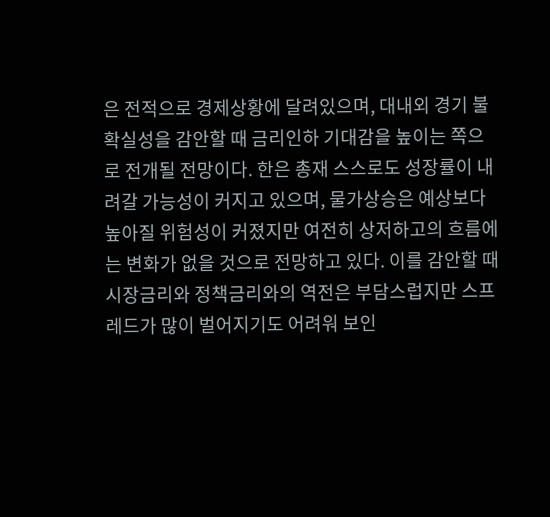은 전적으로 경제상황에 달려있으며, 대내외 경기 불확실성을 감안할 때 금리인하 기대감을 높이는 쪽으로 전개될 전망이다. 한은 총재 스스로도 성장률이 내려갈 가능성이 커지고 있으며, 물가상승은 예상보다 높아질 위험성이 커졌지만 여전히 상저하고의 흐름에는 변화가 없을 것으로 전망하고 있다. 이를 감안할 때 시장금리와 정책금리와의 역전은 부담스럽지만 스프레드가 많이 벌어지기도 어려워 보인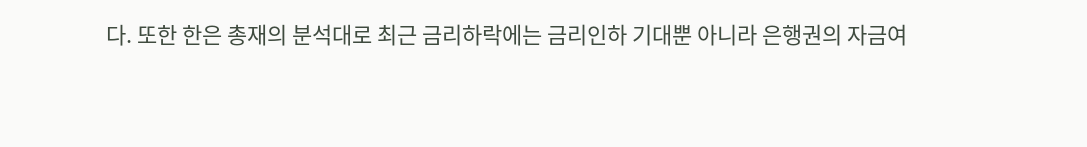다. 또한 한은 총재의 분석대로 최근 금리하락에는 금리인하 기대뿐 아니라 은행권의 자금여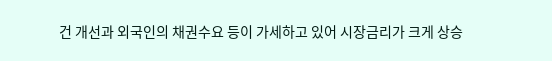건 개선과 외국인의 채권수요 등이 가세하고 있어 시장금리가 크게 상승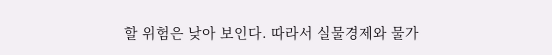할 위험은 낮아 보인다. 따라서 실물경제와 물가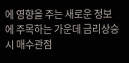에 영향을 주는 새로운 정보에 주목하는 가운데 금리상승시 매수관점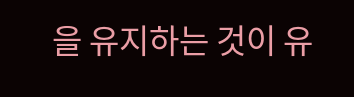을 유지하는 것이 유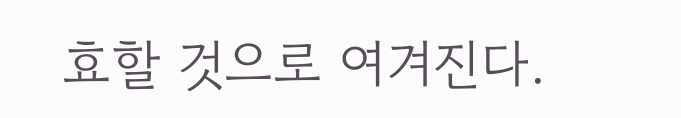효할 것으로 여겨진다.